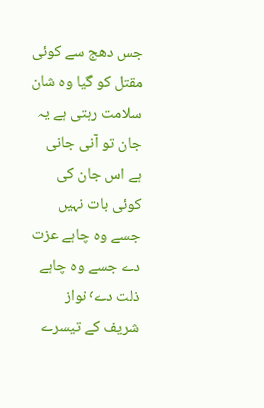جس دھج سے کوئی مقتل کو گیا وہ شان سلامت رہتی ہے یہ جان تو آنی جانی ہے اس جان کی کوئی بات نہیں
جسے وہ چاہے عزت دے جسے وہ چاہے ذلت دے٬ نواز شریف کے تیسرے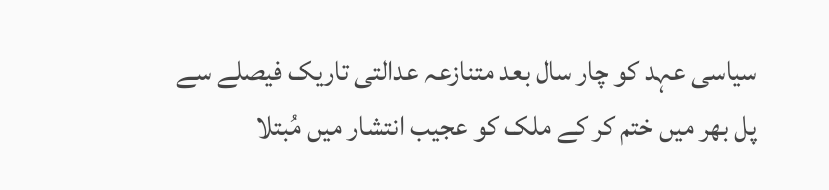سیاسی عہد کو چار سال بعد متنازعہ عدالتی تاریک فیصلے سے پل بھر میں ختم کر کے ملک کو عجیب انتشار میں مُبتلا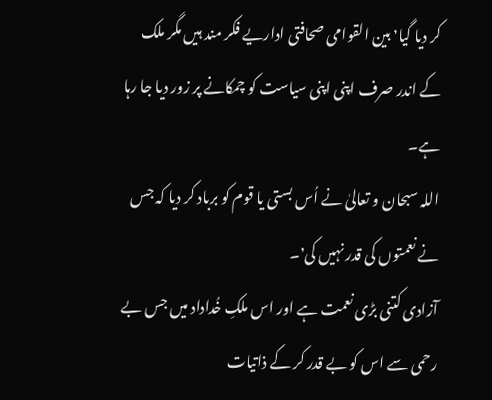کر دیا گیا٬ بین القوامی صحافتی اداریے فکر مند ہیں مگر ملک کے اندر صرف اپنی اپنی سیاست کو چمکانے پر زور دیا جا رہا ہے۔
اللہ سبحان و تعالیٰ نے اُس بستی یا قوم کو برباد کر دیا کہ جس نے نعمتوں کی قدر نہیں کی٬۔
آزادی کتنی بڑی نعمت ہے اور اس ملکِ خُداداد میں جس بے رحمی سے اس کو بے قدر کر کے ذاتیات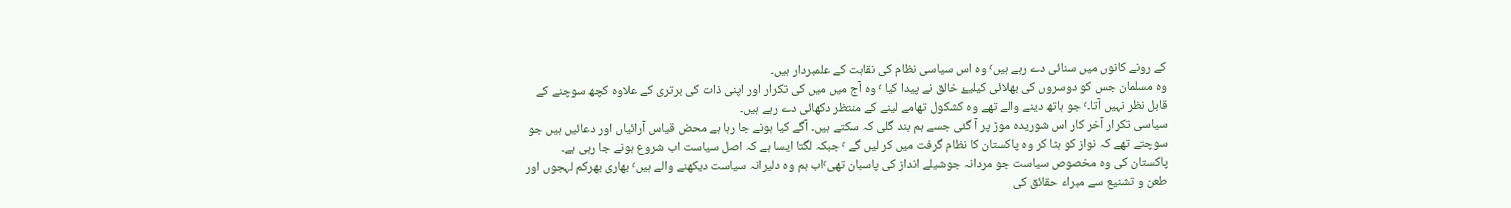کے رونے کانوں میں سنائی دے رہے ہیں٬ وہ اس سیاسی نظام کی نقاہت کے علمبردار ہیں۔
وہ مسلمان جس کو دوسروں کی بھلائی کیلیۓ خالق نے پیدا کیا ٬ وہ آج میں میں کی تکرار اور اپنی ذات کی برتری کے علاوہ کچھ سوچنے کے قابل نظر نہیں آتا۔٬ جو ہاتھ دینے والے تھے وہ کشکول تھامے لینے کے منتظر دکھائی دے رہے ہیں۔
سیاسی تکرار آخر کار اس شوریدہ موڑ پر آ گئی جسے ہم بند گلی کہ سکتے ہیں۔ آگے کیا ہونے جا رہا ہے محض قیاس آرائیاں اور دعائیں ہیں جو سوچتے تھے کہ نواز کو ہٹا کر وہ پاکستان کا نظام گرفت میں کر لیں گے ٬ جبکہ لگتا ایسا ہے کہ اصل سیاست اب شروع ہونے جا رہی ہے۔
پاکستان کی وہ مخصوص سیاست جو مردانہ جوشیلے انداز کی پاسبان تھی٬اب ہم وہ دلیرانہ سیاست دیکھنے والے ہیں٬ بھاری بھرکم لہجوں اور طعن و تشنیع سے مبراء حقائق کی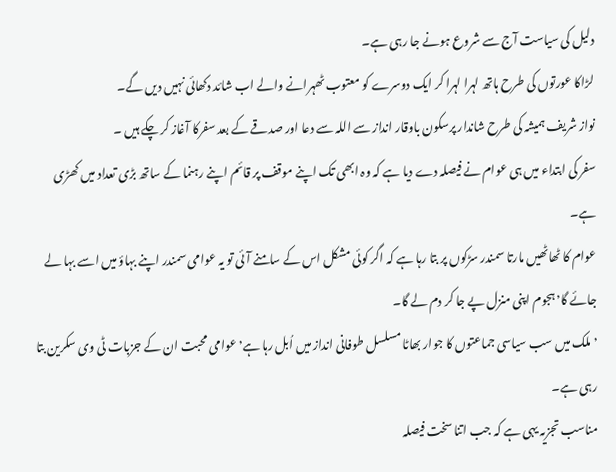دلیل کی سیاست آج سے شروع ہونے جا رہی ہے۔
لڑاکا عورتوں کی طرح ہاتھ لہرا لہرا کر ایک دوسرے کو معتوب ٹھہرانے والے اب شائد دکھائی نہیں دیں گے۔
نواز شریف ہمیشہ کی طرح شاندار پرسکون باوقار انداز سے اللہ سے دعا اور صدقے کے بعد سفرکا آغاز کر چکے ہیں ۔
سفر کی ابتداء میں ہی عوام نے فیصلہ دے دیا ہے کہ وہ ابھی تک اپنے موقف پر قائم اپنے رہنما کے ساتھ بڑی تعداد میں کھڑی ہے۔
عوام کا ٹھاٹھیں مارتا سمندر سڑکوں پر بتا رہا ہے کہ اگر کوئی مشکل اس کے سامنے آئی تو یہ عوامی سمندر اپنے بہاؤ میں اسے بہا لے جائے گا٬ ہجوم اپنی منزل پے جا کر دم لے گا۔
٬ ملک میں سب سیاسی جماعتوں کا جوار بھاٹا مسلسل طوفانی انداز میں اُبل رہا ہے٬ عوامی محبت ان کے جزبات ٹی وی سکرین بتا رہی ہے۔
مناسب تجزیہ یہی ہے کہ جب اتنا سخت فیصلہ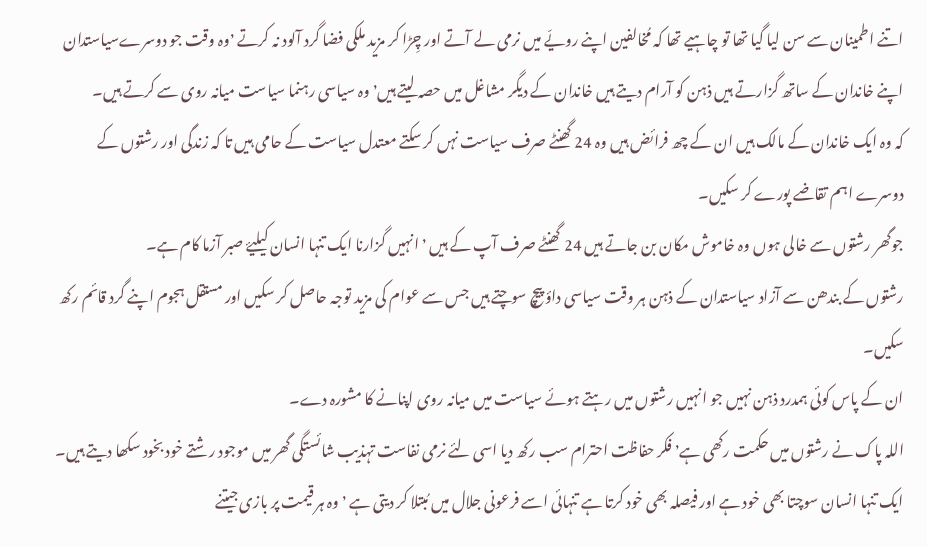اتنے اطمینان سے سن لیا گیا تھا تو چاہیے تھا کہ مُخالفین اپنے رویّے میں نرمی لے آتے اور چِڑا کر مزید ملکی فضا گرد آلود نہ کرتے ٬وہ وقت جو دوسرےسیاستدان اپنے خاندان کے ساتھ گزارتے ہیں ذہن کو آرام دیتے ہیں خاندان کے دیگر مشاغل میں حصہ لیتے ہیں٬ وہ سیاسی رہنما سیاست میانہ روی سے کرتے ہیں۔
کہ وہ ایک خاندان کے مالک ہیں ان کے چھ فرائض ہیں وہ 24 گھنٹے صرف سیاست نہں کر سکتے معتدل سیاست کے حامی ہیں تا کہ زندگی اور رشتوں کے دوسرے اہم تقاضے پورے کر سکیں۔
جوگھر رشتوں سے خالی ہوں وہ خاموش مکان بن جاتے ہیں 24 گھنٹے صرف آپ کے ہیں ٬ انہیں گزارنا ایک تنہا انسان کیلیۓ صبر آزما کام ہے۔
رشتوں کے بندھن سے آزاد سیاستدان کے ذہن ہر وقت سیاسی داؤ پیچ سوچتے ہیں جس سے عوام کی مزید توجہ حاصل کر سکیں اور مستقل ہجوم اپنے گرد قائم رکھ سکیں۔
ان کے پاس کوئی ہمدرد ذہن نہیں جو انہیں رشتوں میں رہتے ہوئے سیاست میں میانہ روی اپنانے کا مشورہ دے۔
اللہ پاک نے رشتوں میں حکمت رکھی ہے٬ فکر حفاظت احترام سب رکھ دیا اسی لئے نرمی نفاست تہذیب شائستگی گھر میں موجود رشتے خود بخود سکھا دیتے ہیں۔
ایک تنہا انسان سوچتا بھی خود ہے اور فیصلہ بھی خود کرتا ہے تنہائی اسے فرعونی جلال میں مُبتلا کر دیتی ہے ٬ وہ ہر قیمت پر بازی جیتنے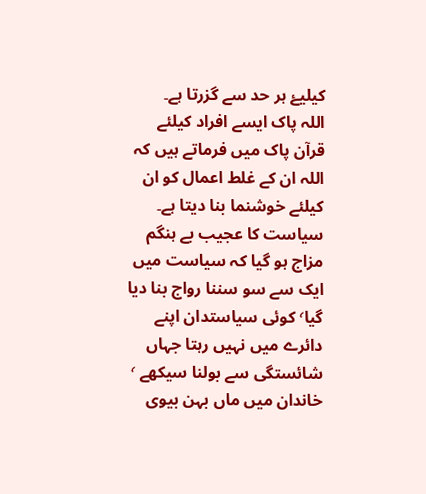کیلیۓ ہر حد سے گزرتا ہے۔
اللہ پاک ایسے افراد کیلئے قرآن پاک میں فرماتے ہیں کہ اللہ ان کے غلط اعمال کو ان کیلئے خوشنما بنا دیتا ہے۔
سیاست کا عجیب بے ہنگم مزاج ہو گیا کہ سیاست میں ایک سے سو سننا رواج بنا دیا گیا٬ کوئی سیاستدان اپنے دائرے میں نہیں رہتا جہاں شائستگی سے بولنا سیکھے ٬ خاندان میں ماں بہن بیوی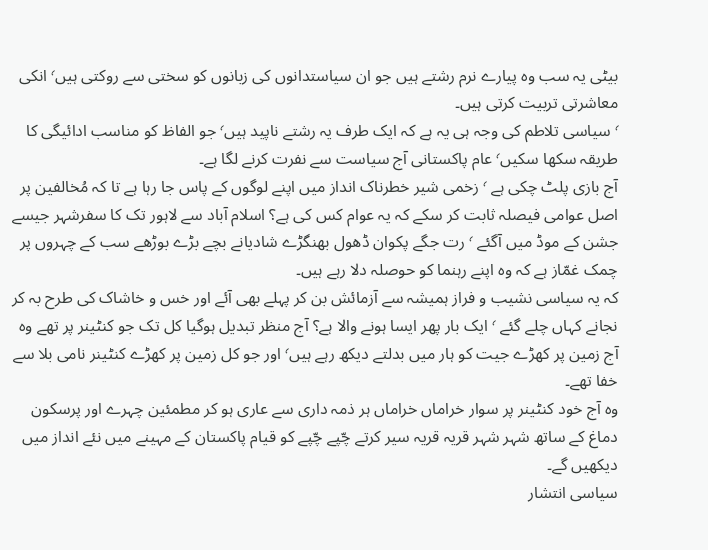بیٹی یہ سب وہ پیارے نرم رشتے ہیں جو ان سیاستدانوں کی زبانوں کو سختی سے روکتی ہیں٬ انکی معاشرتی تربیت کرتی ہیں۔
٬ سیاسی تلاطم کی وجہ ہی یہ ہے کہ ایک طرف یہ رشتے ناپید ہیں٬ جو الفاظ کو مناسب ادائیگی کا طریقہ سکھا سکیں٬ عام پاکستانی آج سیاست سے نفرت کرنے لگا ہے۔
آج بازی پلٹ چکی ہے ٬ زخمی شیر خطرناک انداز میں اپنے لوگوں کے پاس جا رہا ہے تا کہ مُخالفین پر اصل عوامی فیصلہ ثابت کر سکے کہ یہ عوام کس کی ہے؟ اسلام آباد سے لاہور تک کا سفرشہر جیسے جشن کے موڈ میں آگئے ٬ رت جگے پکوان ڈھول بھنگڑے شادیانے بچے بڑے بوڑھے سب کے چہروں پر چمک غمّاز ہے کہ وہ اپنے رہنما کو حوصلہ دلا رہے ہیں۔
کہ یہ سیاسی نشیب و فراز ہمیشہ سے آزمائش بن کر پہلے بھی آئے اور خس و خاشاک کی طرح بہ کر نجانے کہاں چلے گئے ٬ ایک بار پھر ایسا ہونے والا ہے؟ آج منظر تبدیل ہوگیا کل تک جو کنٹینر پر تھے وہ آج زمین پر کھڑے جیت کو ہار میں بدلتے دیکھ رہے ہیں٬ اور جو کل زمین پر کھڑے کنٹینر نامی بلا سے خفا تھے۔
وہ آج خود کنٹینر پر سوار خراماں خراماں ہر ذمہ داری سے عاری ہو کر مطمئین چہرے اور پرسکون دماغ کے ساتھ شہر شہر قریہ قریہ سیر کرتے چّپے چّپے کو قیام پاکستان کے مہینے میں نئے انداز میں دیکھیں گے۔
سیاسی انتشار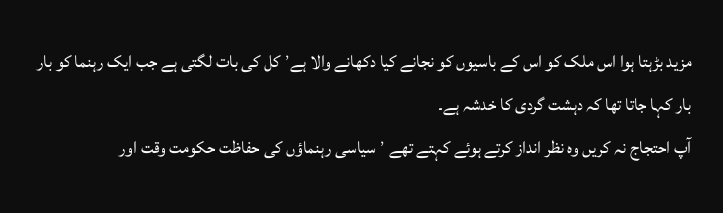مزید بڑہتا ہوا اس ملک کو اس کے باسیوں کو نجانے کیا دکھانے والا ہے٬ کل کی بات لگتی ہے جب ایک رہنما کو بار بار کہا جاتا تھا کہ دہشت گردی کا خدشہ ہے۔
آپ احتجاج نہ کریں وہ نظر انداز کرتے ہوئے کہتے تھے ٬ سیاسی رہنماؤں کی حفاظت حکومت وقت اور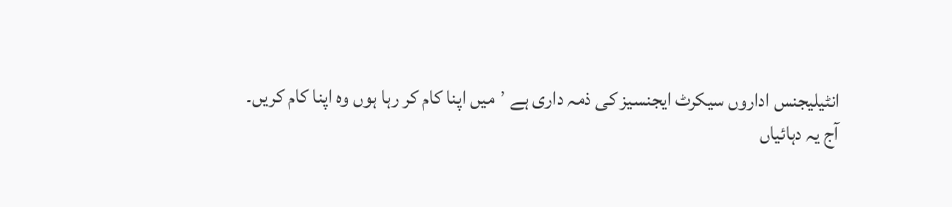انٹیلیجنس اداروں سیکرٹ ایجنسیز کی ذمہ داری ہے ٬ میں اپنا کام کر رہا ہوں وہ اپنا کام کریں۔
آج یہ دہائیاں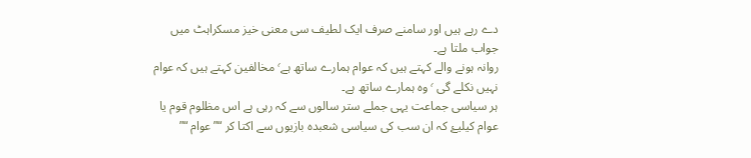دے رہے ہیں اور سامنے صرف ایک لطیف سی معنی خیز مسکراہٹ میں جواب ملتا ہے۔
روانہ ہونے والے کہتے ہیں کہ عوام ہمارے ساتھ ہے٬ مخالفین کہتے ہیں کہ عوام نہیں نکلے گی ٬ وہ ہمارے ساتھ ہے۔
ہر سیاسی جماعت یہی جملے ستر سالوں سے کہ رہی ہے اس مظلوم قوم یا عوام کیلیۓ کہ ان سب کی سیاسی شعبدہ بازیوں سے اکتا کر “”عوام “”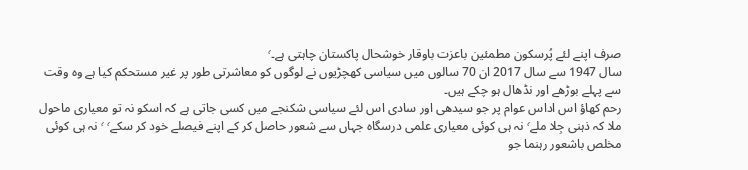صرف اپنے لئے پُرسکون مطمئین باعزت باوقار خوشحال پاکستان چاہتی ہے۔٬
سال 1947 سے سال 2017 ان 70 سالوں میں سیاسی کھچڑیوں نے لوگوں کو معاشرتی طور پر غیر مستحکم کیا ہے وہ وقت سے پہلے بوڑھے اور نڈھال ہو چکے ہیں۔
رحم کھاؤ اس اداس عوام پر جو سیدھی اور سادی اس لئے سیاسی شکنجے میں کسی جاتی ہے کہ اسکو نہ تو معیاری ماحول ملا کہ ذہنی جِلا ملے٬ نہ ہی کوئی معیاری علمی درسگاہ جہاں سے شعور حاصل کر کے اپنے فیصلے خود کر سکے٬ ٬ نہ ہی کوئی مخلص باشعور رہنما جو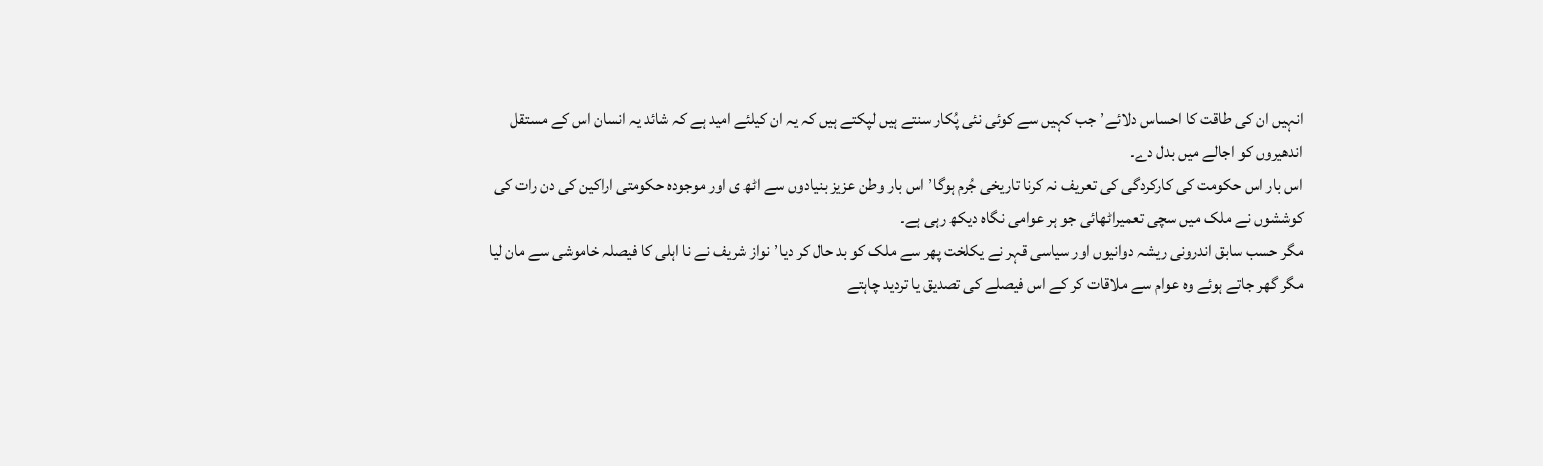انہیں ان کی طاقت کا احساس دلائے٬ جب کہیں سے کوئی نئی پُکار سنتے ہیں لپکتے ہیں کہ یہ ان کیلئے امید ہے کہ شائد یہ انسان اس کے مستقل اندھیروں کو اجالے میں بدل دے۔
اس بار اس حکومت کی کارکردگی کی تعریف نہ کرنا تاریخی جُرم ہوگا٬ اس بار وطن عزیز بنیادوں سے اٹھ ی اور موجودہ حکومتی اراکین کی دن رات کی کوششوں نے ملک میں سچی تعمیراٹھائی جو ہر عوامی نگاہ دیکھ رہی ہے۔
مگر حسب سابق اندرونی ریشہ دوانیوں اور سیاسی قہر نے یکلخت پھر سے ملک کو بد حال کر دیا٬ نواز شریف نے نا اہلی کا فیصلہ خاموشی سے مان لیا مگر گھر جاتے ہوئے وہ عوام سے ملاقات کر کے اس فیصلے کی تصدیق یا تردید چاہتے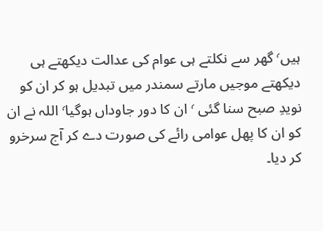ہیں٬ گھر سے نکلتے ہی عوام کی عدالت دیکھتے ہی دیکھتے موجیں مارتے سمندر میں تبدیل ہو کر ان کو نویدِ صبح سنا گئی ٬ ان کا دور جاوداں ہوگیا٬ اللہ نے ان کو ان کا پھل عوامی رائے کی صورت دے کر آج سرخرو کر دیا۔